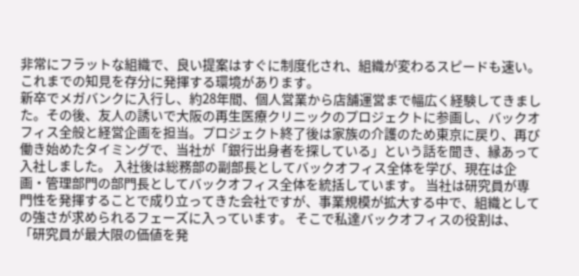非常にフラットな組織で、良い提案はすぐに制度化され、組織が変わるスピードも速い。これまでの知見を存分に発揮する環境があります。
新卒でメガバンクに入行し、約28年間、個人営業から店舗運営まで幅広く経験してきました。その後、友人の誘いで大阪の再生医療クリニックのプロジェクトに参画し、バックオフィス全般と経営企画を担当。プロジェクト終了後は家族の介護のため東京に戻り、再び働き始めたタイミングで、当社が「銀行出身者を探している」という話を聞き、縁あって入社しました。 入社後は総務部の副部長としてバックオフィス全体を学び、現在は企画・管理部門の部門長としてバックオフィス全体を統括しています。 当社は研究員が専門性を発揮することで成り立ってきた会社ですが、事業規模が拡大する中で、組織としての強さが求められるフェーズに入っています。 そこで私達バックオフィスの役割は、「研究員が最大限の価値を発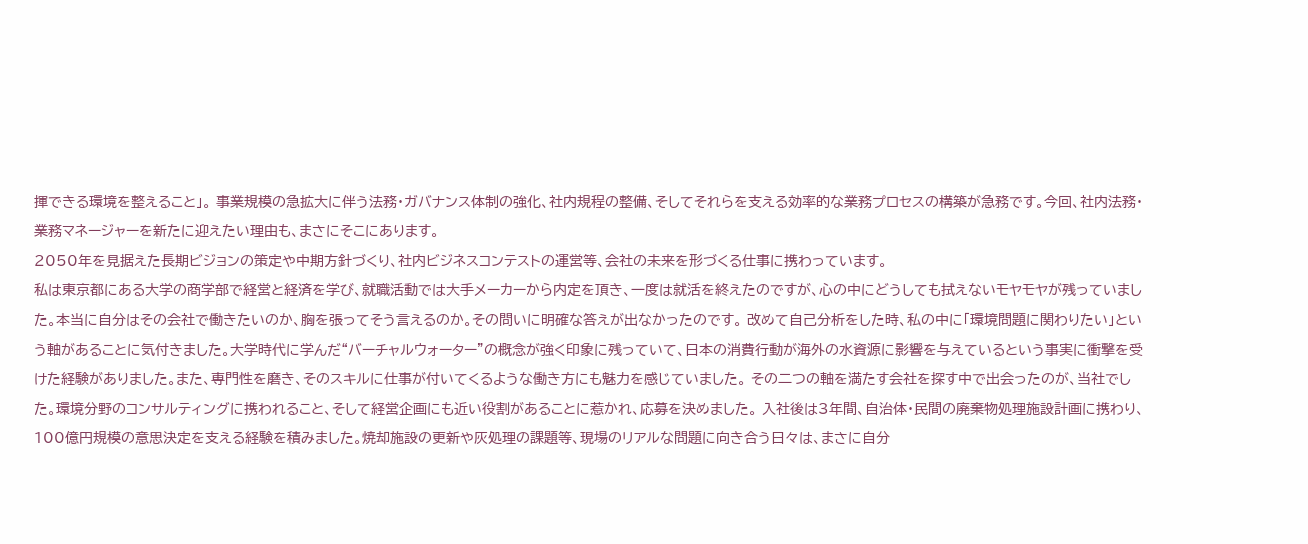揮できる環境を整えること」。 事業規模の急拡大に伴う法務・ガバナンス体制の強化、社内規程の整備、そしてそれらを支える効率的な業務プロセスの構築が急務です。今回、社内法務・業務マネージャーを新たに迎えたい理由も、まさにそこにあります。
2050年を見据えた長期ビジョンの策定や中期方針づくり、社内ビジネスコンテストの運営等、会社の未来を形づくる仕事に携わっています。
私は東京都にある大学の商学部で経営と経済を学び、就職活動では大手メーカーから内定を頂き、一度は就活を終えたのですが、心の中にどうしても拭えないモヤモヤが残っていました。本当に自分はその会社で働きたいのか、胸を張ってそう言えるのか。その問いに明確な答えが出なかったのです。 改めて自己分析をした時、私の中に「環境問題に関わりたい」という軸があることに気付きました。大学時代に学んだ“バーチャルウォーター”の概念が強く印象に残っていて、日本の消費行動が海外の水資源に影響を与えているという事実に衝撃を受けた経験がありました。また、専門性を磨き、そのスキルに仕事が付いてくるような働き方にも魅力を感じていました。 その二つの軸を満たす会社を探す中で出会ったのが、当社でした。環境分野のコンサルティングに携われること、そして経営企画にも近い役割があることに惹かれ、応募を決めました。 入社後は3年間、自治体・民間の廃棄物処理施設計画に携わり、100億円規模の意思決定を支える経験を積みました。焼却施設の更新や灰処理の課題等、現場のリアルな問題に向き合う日々は、まさに自分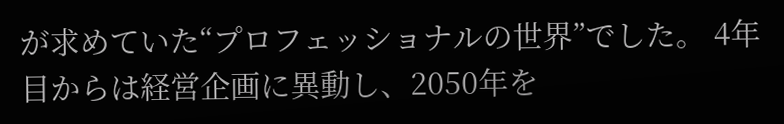が求めていた“プロフェッショナルの世界”でした。 4年目からは経営企画に異動し、2050年を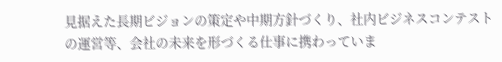見据えた長期ビジョンの策定や中期方針づくり、社内ビジネスコンテストの運営等、会社の未来を形づくる仕事に携わっていま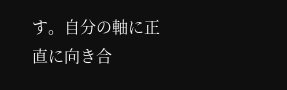す。自分の軸に正直に向き合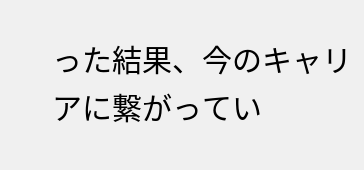った結果、今のキャリアに繋がってい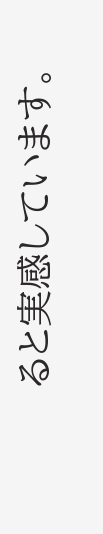ると実感しています。